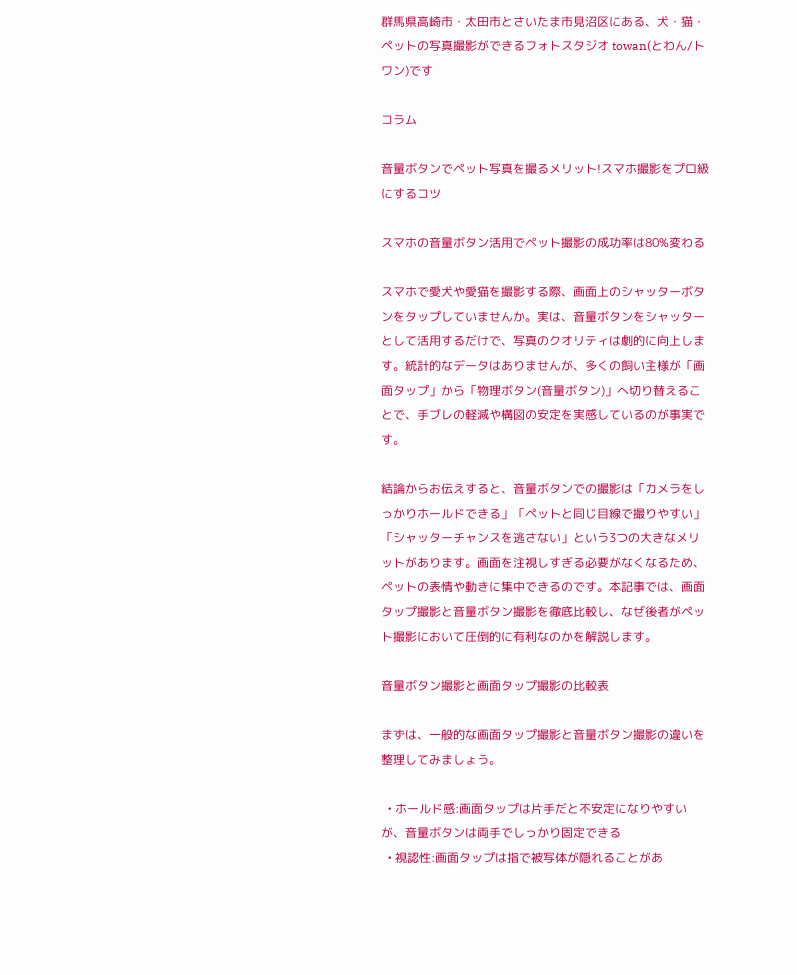群馬県高崎市・太田市とさいたま市見沼区にある、犬・猫・ペットの写真撮影ができるフォトスタジオ towan(とわん/トワン)です

コラム

音量ボタンでペット写真を撮るメリット!スマホ撮影をプロ級にするコツ

スマホの音量ボタン活用でペット撮影の成功率は80%変わる

スマホで愛犬や愛猫を撮影する際、画面上のシャッターボタンをタップしていませんか。実は、音量ボタンをシャッターとして活用するだけで、写真のクオリティは劇的に向上します。統計的なデータはありませんが、多くの飼い主様が「画面タップ」から「物理ボタン(音量ボタン)」へ切り替えることで、手ブレの軽減や構図の安定を実感しているのが事実です。

結論からお伝えすると、音量ボタンでの撮影は「カメラをしっかりホールドできる」「ペットと同じ目線で撮りやすい」「シャッターチャンスを逃さない」という3つの大きなメリットがあります。画面を注視しすぎる必要がなくなるため、ペットの表情や動きに集中できるのです。本記事では、画面タップ撮影と音量ボタン撮影を徹底比較し、なぜ後者がペット撮影において圧倒的に有利なのかを解説します。

音量ボタン撮影と画面タップ撮影の比較表

まずは、一般的な画面タップ撮影と音量ボタン撮影の違いを整理してみましょう。

  • ホールド感:画面タップは片手だと不安定になりやすいが、音量ボタンは両手でしっかり固定できる
  • 視認性:画面タップは指で被写体が隠れることがあ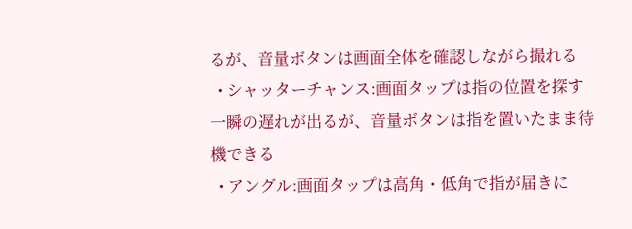るが、音量ボタンは画面全体を確認しながら撮れる
  • シャッターチャンス:画面タップは指の位置を探す一瞬の遅れが出るが、音量ボタンは指を置いたまま待機できる
  • アングル:画面タップは高角・低角で指が届きに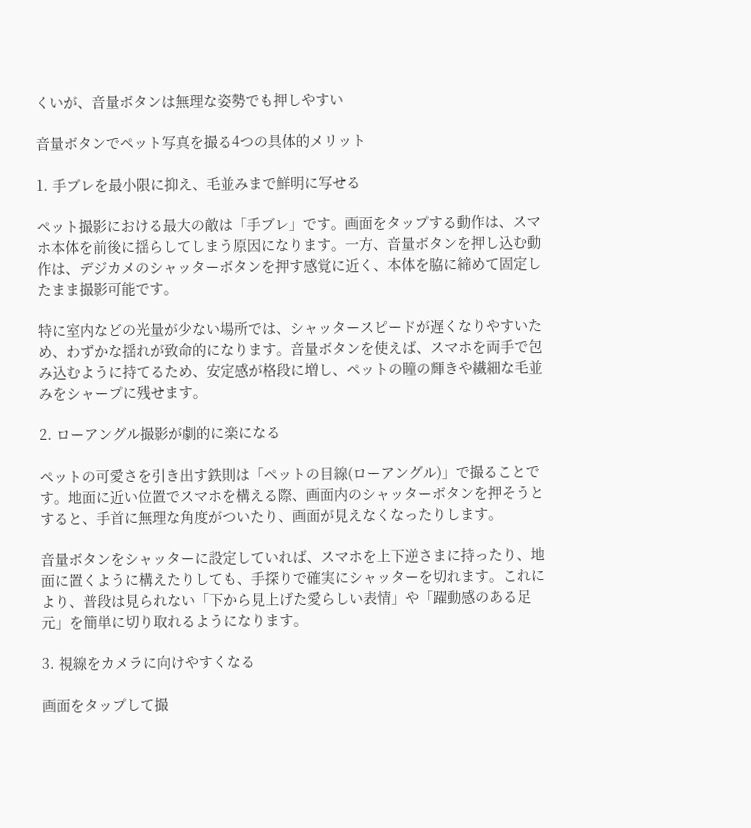くいが、音量ボタンは無理な姿勢でも押しやすい

音量ボタンでペット写真を撮る4つの具体的メリット

1. 手ブレを最小限に抑え、毛並みまで鮮明に写せる

ペット撮影における最大の敵は「手ブレ」です。画面をタップする動作は、スマホ本体を前後に揺らしてしまう原因になります。一方、音量ボタンを押し込む動作は、デジカメのシャッターボタンを押す感覚に近く、本体を脇に締めて固定したまま撮影可能です。

特に室内などの光量が少ない場所では、シャッタースピードが遅くなりやすいため、わずかな揺れが致命的になります。音量ボタンを使えば、スマホを両手で包み込むように持てるため、安定感が格段に増し、ペットの瞳の輝きや繊細な毛並みをシャープに残せます。

2. ローアングル撮影が劇的に楽になる

ペットの可愛さを引き出す鉄則は「ペットの目線(ローアングル)」で撮ることです。地面に近い位置でスマホを構える際、画面内のシャッターボタンを押そうとすると、手首に無理な角度がついたり、画面が見えなくなったりします。

音量ボタンをシャッターに設定していれば、スマホを上下逆さまに持ったり、地面に置くように構えたりしても、手探りで確実にシャッターを切れます。これにより、普段は見られない「下から見上げた愛らしい表情」や「躍動感のある足元」を簡単に切り取れるようになります。

3. 視線をカメラに向けやすくなる

画面をタップして撮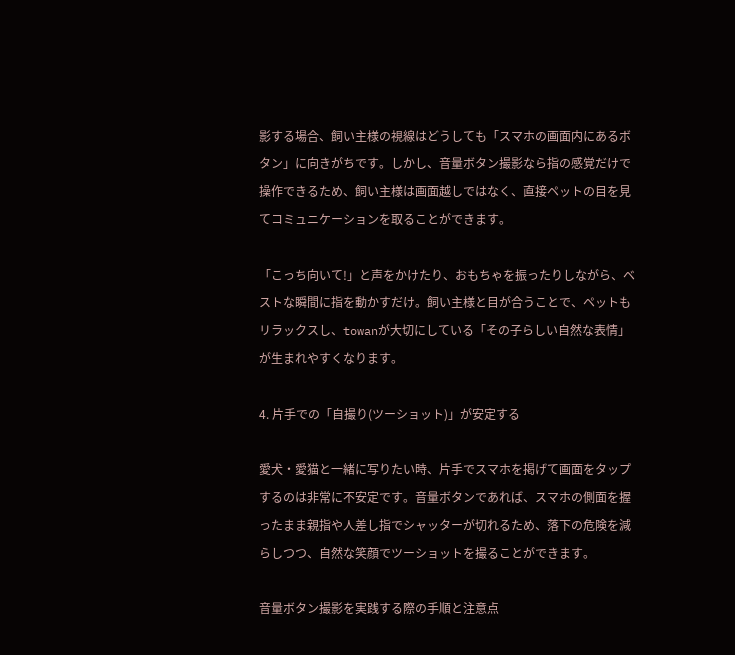影する場合、飼い主様の視線はどうしても「スマホの画面内にあるボタン」に向きがちです。しかし、音量ボタン撮影なら指の感覚だけで操作できるため、飼い主様は画面越しではなく、直接ペットの目を見てコミュニケーションを取ることができます。

「こっち向いて!」と声をかけたり、おもちゃを振ったりしながら、ベストな瞬間に指を動かすだけ。飼い主様と目が合うことで、ペットもリラックスし、towanが大切にしている「その子らしい自然な表情」が生まれやすくなります。

4. 片手での「自撮り(ツーショット)」が安定する

愛犬・愛猫と一緒に写りたい時、片手でスマホを掲げて画面をタップするのは非常に不安定です。音量ボタンであれば、スマホの側面を握ったまま親指や人差し指でシャッターが切れるため、落下の危険を減らしつつ、自然な笑顔でツーショットを撮ることができます。

音量ボタン撮影を実践する際の手順と注意点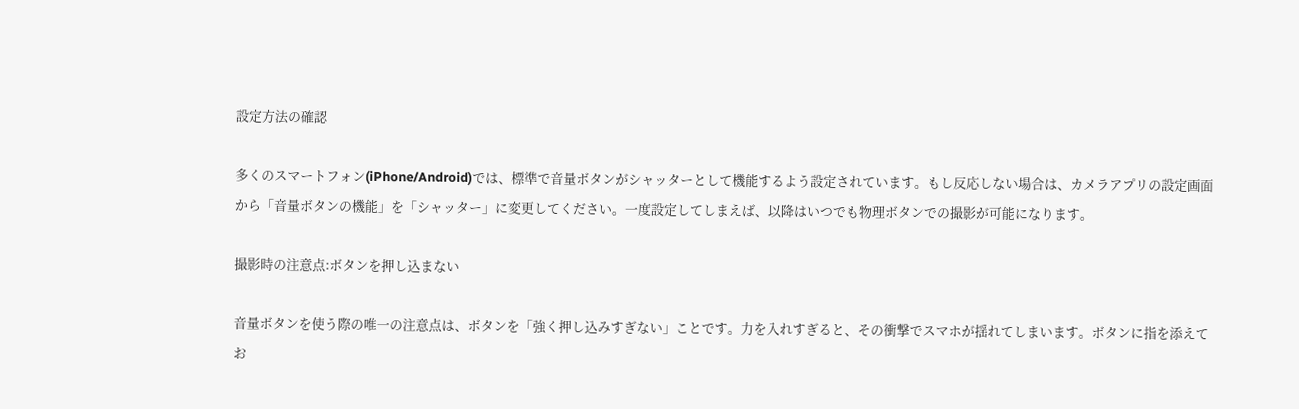設定方法の確認

多くのスマートフォン(iPhone/Android)では、標準で音量ボタンがシャッターとして機能するよう設定されています。もし反応しない場合は、カメラアプリの設定画面から「音量ボタンの機能」を「シャッター」に変更してください。一度設定してしまえば、以降はいつでも物理ボタンでの撮影が可能になります。

撮影時の注意点:ボタンを押し込まない

音量ボタンを使う際の唯一の注意点は、ボタンを「強く押し込みすぎない」ことです。力を入れすぎると、その衝撃でスマホが揺れてしまいます。ボタンに指を添えてお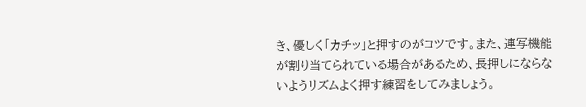き、優しく「カチッ」と押すのがコツです。また、連写機能が割り当てられている場合があるため、長押しにならないようリズムよく押す練習をしてみましょう。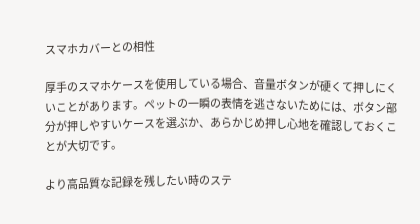スマホカバーとの相性

厚手のスマホケースを使用している場合、音量ボタンが硬くて押しにくいことがあります。ペットの一瞬の表情を逃さないためには、ボタン部分が押しやすいケースを選ぶか、あらかじめ押し心地を確認しておくことが大切です。

より高品質な記録を残したい時のステ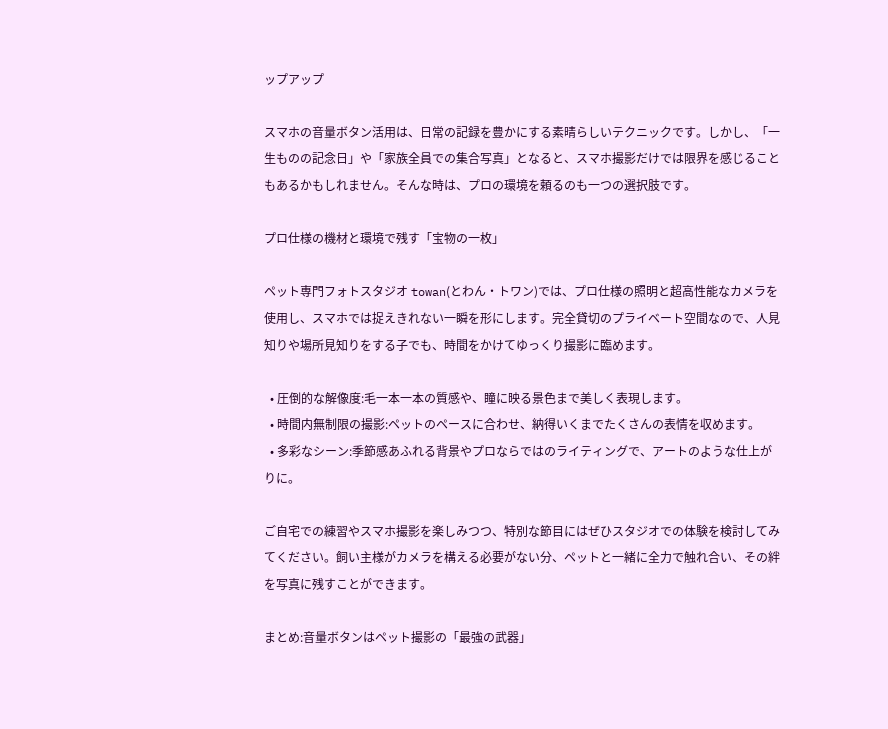ップアップ

スマホの音量ボタン活用は、日常の記録を豊かにする素晴らしいテクニックです。しかし、「一生ものの記念日」や「家族全員での集合写真」となると、スマホ撮影だけでは限界を感じることもあるかもしれません。そんな時は、プロの環境を頼るのも一つの選択肢です。

プロ仕様の機材と環境で残す「宝物の一枚」

ペット専門フォトスタジオ towan(とわん・トワン)では、プロ仕様の照明と超高性能なカメラを使用し、スマホでは捉えきれない一瞬を形にします。完全貸切のプライベート空間なので、人見知りや場所見知りをする子でも、時間をかけてゆっくり撮影に臨めます。

  • 圧倒的な解像度:毛一本一本の質感や、瞳に映る景色まで美しく表現します。
  • 時間内無制限の撮影:ペットのペースに合わせ、納得いくまでたくさんの表情を収めます。
  • 多彩なシーン:季節感あふれる背景やプロならではのライティングで、アートのような仕上がりに。

ご自宅での練習やスマホ撮影を楽しみつつ、特別な節目にはぜひスタジオでの体験を検討してみてください。飼い主様がカメラを構える必要がない分、ペットと一緒に全力で触れ合い、その絆を写真に残すことができます。

まとめ:音量ボタンはペット撮影の「最強の武器」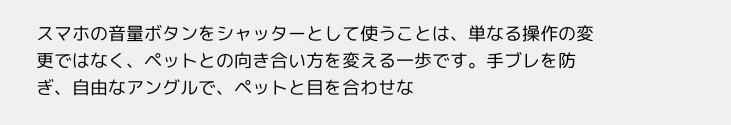スマホの音量ボタンをシャッターとして使うことは、単なる操作の変更ではなく、ペットとの向き合い方を変える一歩です。手ブレを防ぎ、自由なアングルで、ペットと目を合わせな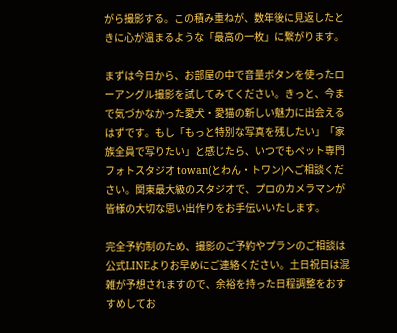がら撮影する。この積み重ねが、数年後に見返したときに心が温まるような「最高の一枚」に繋がります。

まずは今日から、お部屋の中で音量ボタンを使ったローアングル撮影を試してみてください。きっと、今まで気づかなかった愛犬・愛猫の新しい魅力に出会えるはずです。もし「もっと特別な写真を残したい」「家族全員で写りたい」と感じたら、いつでもペット専門フォトスタジオ towan(とわん・トワン)へご相談ください。関東最大級のスタジオで、プロのカメラマンが皆様の大切な思い出作りをお手伝いいたします。

完全予約制のため、撮影のご予約やプランのご相談は公式LINEよりお早めにご連絡ください。土日祝日は混雑が予想されますので、余裕を持った日程調整をおすすめしてお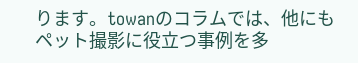ります。towanのコラムでは、他にもペット撮影に役立つ事例を多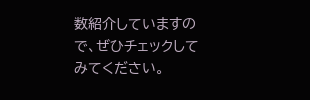数紹介していますので、ぜひチェックしてみてください。